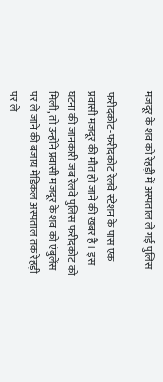मजदूर के शव को रेहड़ी में अस्पताल ले गई पुलिस

फरीदकोट-फरीदकोट रेलवे स्टेशन के पास एक प्रवासी मजदूर की मौत हो जाने की खबर है। इस घटना की जानकारी जब रेलवे पुलिस फरीदकोट को मिली, तो उन्होंने प्रवासी मजदूर के शव को एंबुलेंस पर ले जाने की बजाय मेडिकल अस्पताल तक रेहड़ी पर ले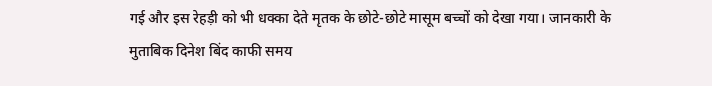गई और इस रेहड़ी को भी धक्का देते मृतक के छोटे-छोटे मासूम बच्चों को देखा गया। जानकारी के मुताबिक दिनेश बिंद काफी समय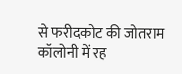से फरीदकोट की जोतराम कॉलोनी में रह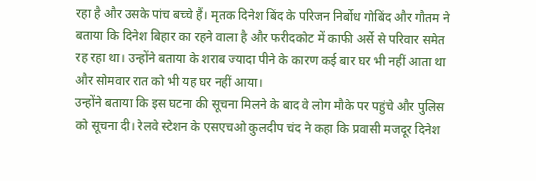रहा है और उसके पांच बच्चे हैं। मृतक दिनेश बिंद के परिजन निर्बोध गोबिंद और गौतम ने बताया कि दिनेश बिहार का रहने वाला है और फरीदकोट में काफी अर्से से परिवार समेत रह रहा था। उन्होंने बताया के शराब ज्यादा पीने के कारण कई बार घर भी नहीं आता था और सोमवार रात को भी यह घर नहीं आया।
उन्होंने बताया कि इस घटना की सूचना मिलने के बाद वे लोग मौके पर पहुंचे और पुलिस को सूचना दी। रेलवे स्टेशन के एसएचओ कुलदीप चंद ने कहा कि प्रवासी मजदूर दिनेश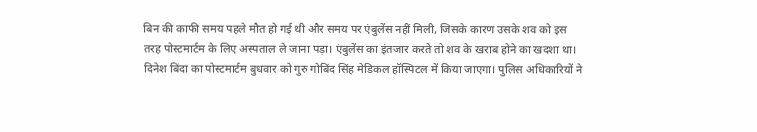बिन की काफी समय पहले मौत हो गई थी और समय पर एंबुलेंस नहीं मिली, जिसके कारण उसके शव को इस तरह पोस्टमार्टम के लिए अस्पताल ले जाना पड़ा। एंबुलेंस का इंतजार करते तो शव के खराब होने का खदशा था। दिनेश बिंदा का पोस्टमार्टम बुधवार को गुरु गोबिंद सिंह मेडिकल हॉस्पिटल में किया जाएगा। पुलिस अधिकारियों ने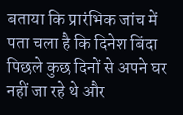बताया कि प्रारंभिक जांच में पता चला है कि दिनेश बिंदा पिछले कुछ दिनों से अपने घर नहीं जा रहे थे और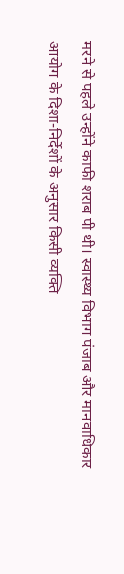मरने से पहले उन्होंने काफी शराब पी थी। स्वास्थ्य विभाग पंजाब और मानवाधिकार आयोग के दिशा-निर्देशों के अनुसार किसी व्यक्ति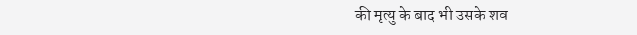की मृत्यु के बाद भी उसके शव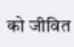को जीवित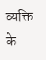व्यक्ति के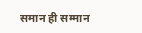समान ही सम्मान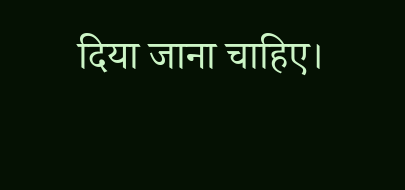दिया जाना चाहिए।